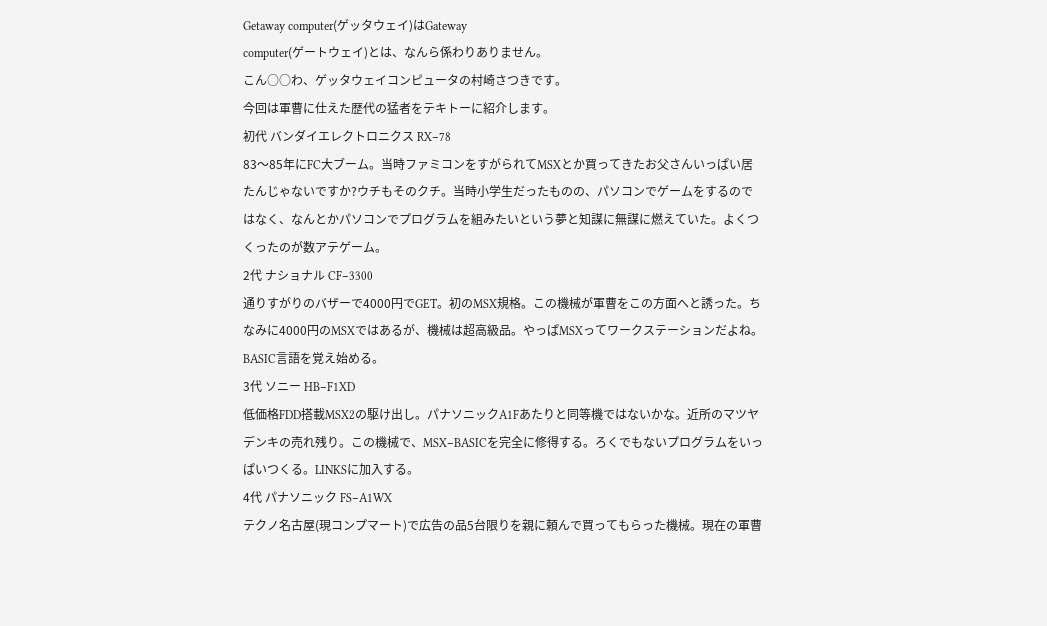Getaway computer(ゲッタウェイ)はGateway
computer(ゲートウェイ)とは、なんら係わりありません。
こん○○わ、ゲッタウェイコンピュータの村崎さつきです。
今回は軍曹に仕えた歴代の猛者をテキトーに紹介します。
初代 バンダイエレクトロニクス RX−78
83〜85年にFC大ブーム。当時ファミコンをすがられてMSXとか買ってきたお父さんいっぱい居たんじゃないですか?ウチもそのクチ。当時小学生だったものの、パソコンでゲームをするのではなく、なんとかパソコンでプログラムを組みたいという夢と知謀に無謀に燃えていた。よくつくったのが数アテゲーム。
2代 ナショナル CF−3300
通りすがりのバザーで4000円でGET。初のMSX規格。この機械が軍曹をこの方面へと誘った。ちなみに4000円のMSXではあるが、機械は超高級品。やっぱMSXってワークステーションだよね。BASIC言語を覚え始める。
3代 ソニー HB−F1XD
低価格FDD搭載MSX2の駆け出し。パナソニックA1Fあたりと同等機ではないかな。近所のマツヤデンキの売れ残り。この機械で、MSX−BASICを完全に修得する。ろくでもないプログラムをいっぱいつくる。LINKSに加入する。
4代 パナソニック FS−A1WX
テクノ名古屋(現コンプマート)で広告の品5台限りを親に頼んで買ってもらった機械。現在の軍曹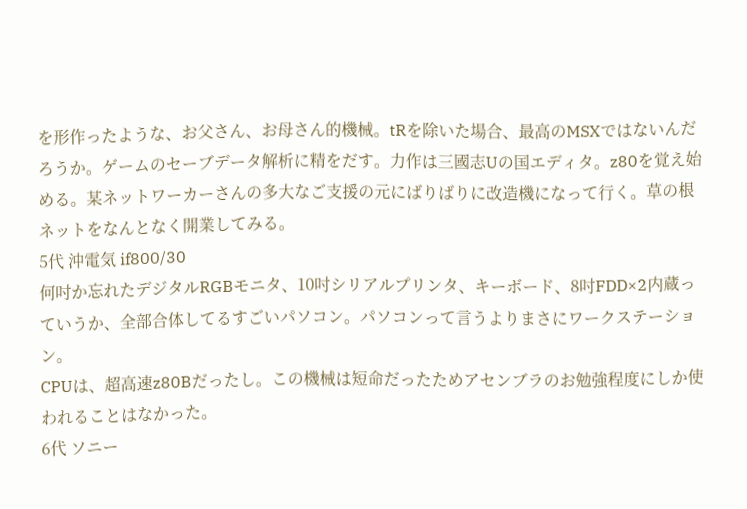を形作ったような、お父さん、お母さん的機械。tRを除いた場合、最高のMSXではないんだろうか。ゲームのセーブデータ解析に精をだす。力作は三國志Uの国エディタ。z80を覚え始める。某ネットワーカーさんの多大なご支援の元にばりばりに改造機になって行く。草の根ネットをなんとなく開業してみる。
5代 沖電気 if800/30
何吋か忘れたデジタルRGBモニタ、10吋シリアルプリンタ、キーボード、8吋FDD×2内蔵っていうか、全部合体してるすごいパソコン。パソコンって言うよりまさにワークステーション。
CPUは、超高速z80Bだったし。この機械は短命だったためアセンブラのお勉強程度にしか使われることはなかった。
6代 ソニー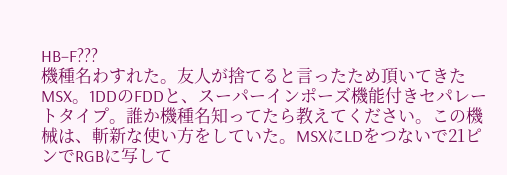HB−F???
機種名わすれた。友人が捨てると言ったため頂いてきたMSX。1DDのFDDと、スーパーインポーズ機能付きセパレートタイプ。誰か機種名知ってたら教えてください。この機械は、斬新な使い方をしていた。MSXにLDをつないで21ピンでRGBに写して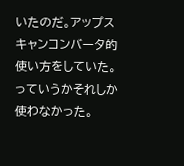いたのだ。アップスキャンコンバータ的使い方をしていた。っていうかそれしか使わなかった。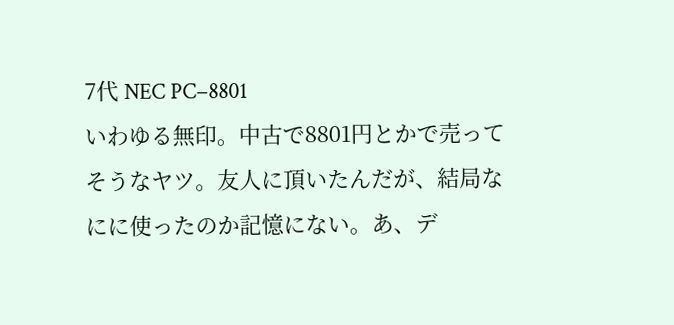7代 NEC PC−8801
いわゆる無印。中古で8801円とかで売ってそうなヤツ。友人に頂いたんだが、結局なにに使ったのか記憶にない。あ、デ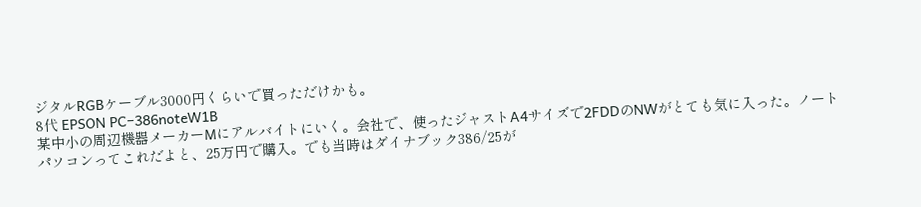ジタルRGBケーブル3000円くらいで買っただけかも。
8代 EPSON PC−386noteW1B
某中小の周辺機器メーカーMにアルバイトにいく。会社で、使ったジャストA4サイズで2FDDのNWがとても気に入った。ノートパソコンってこれだよと、25万円で購入。でも当時はダイナブック386/25が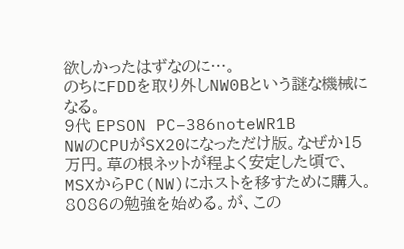欲しかったはずなのに…。
のちにFDDを取り外しNW0Bという謎な機械になる。
9代 EPSON PC−386noteWR1B
NWのCPUがSX20になっただけ版。なぜか15万円。草の根ネットが程よく安定した頃で、MSXからPC(NW)にホストを移すために購入。8086の勉強を始める。が、この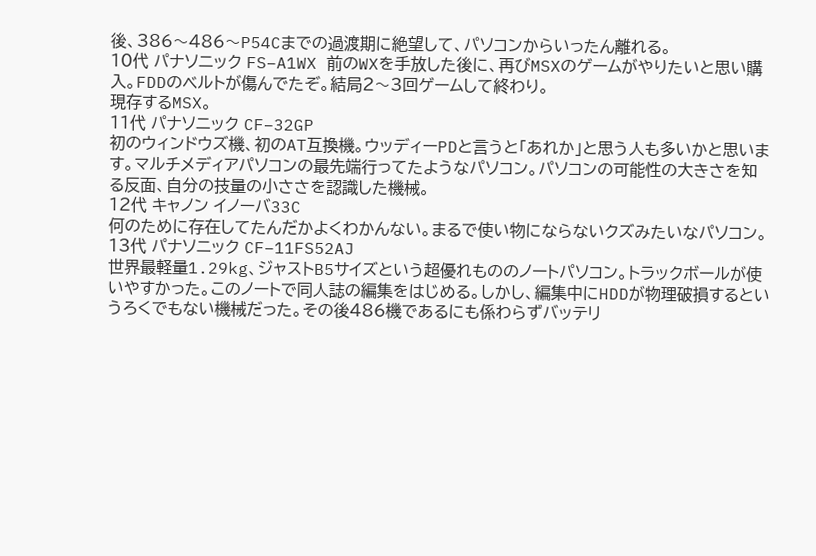後、386〜486〜P54Cまでの過渡期に絶望して、パソコンからいったん離れる。
10代 パナソニック FS−A1WX 前のWXを手放した後に、再びMSXのゲームがやりたいと思い購入。FDDのベルトが傷んでたぞ。結局2〜3回ゲームして終わり。
現存するMSX。
11代 パナソニック CF−32GP
初のウィンドウズ機、初のAT互換機。ウッディーPDと言うと「あれか」と思う人も多いかと思います。マルチメディアパソコンの最先端行ってたようなパソコン。パソコンの可能性の大きさを知る反面、自分の技量の小ささを認識した機械。
12代 キャノン イノーバ33C
何のために存在してたんだかよくわかんない。まるで使い物にならないクズみたいなパソコン。
13代 パナソニック CF−11FS52AJ
世界最軽量1.29kg、ジャストB5サイズという超優れもののノートパソコン。トラックボールが使いやすかった。このノートで同人誌の編集をはじめる。しかし、編集中にHDDが物理破損するというろくでもない機械だった。その後486機であるにも係わらずバッテリ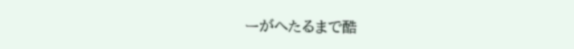ーがへたるまで酷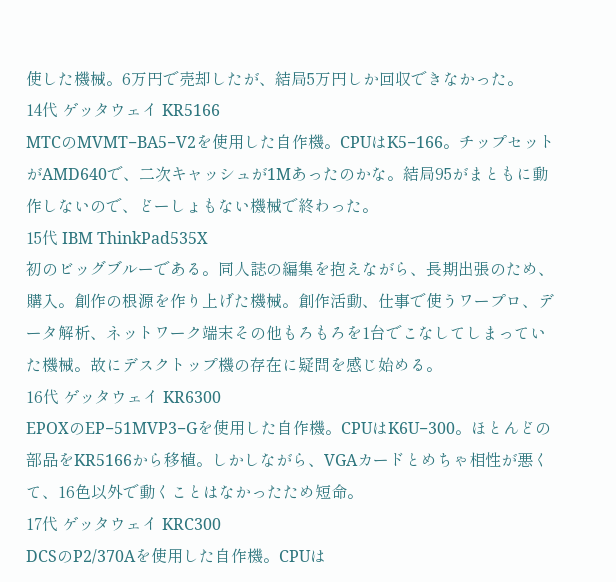使した機械。6万円で売却したが、結局5万円しか回収できなかった。
14代 ゲッタウェイ KR5166
MTCのMVMT−BA5−V2を使用した自作機。CPUはK5−166。チップセットがAMD640で、二次キャッシュが1Mあったのかな。結局95がまともに動作しないので、どーしょもない機械で終わった。
15代 IBM ThinkPad535X
初のビッグブルーである。同人誌の編集を抱えながら、長期出張のため、購入。創作の根源を作り上げた機械。創作活動、仕事で使うワープロ、データ解析、ネットワーク端末その他もろもろを1台でこなしてしまっていた機械。故にデスクトップ機の存在に疑問を感じ始める。
16代 ゲッタウェイ KR6300
EPOXのEP−51MVP3−Gを使用した自作機。CPUはK6U−300。ほとんどの部品をKR5166から移植。しかしながら、VGAカードとめちゃ相性が悪くて、16色以外で動くことはなかったため短命。
17代 ゲッタウェイ KRC300
DCSのP2/370Aを使用した自作機。CPUは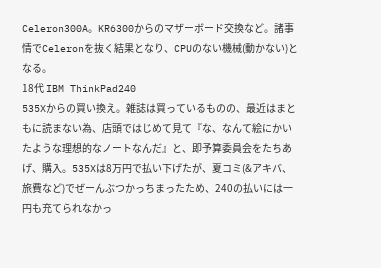Celeron300A。KR6300からのマザーボード交換など。諸事情でCeleronを抜く結果となり、CPUのない機械(動かない)となる。
18代 IBM ThinkPad240
535Xからの買い換え。雑誌は買っているものの、最近はまともに読まない為、店頭ではじめて見て『な、なんて絵にかいたような理想的なノートなんだ』と、即予算委員会をたちあげ、購入。535Xは8万円で払い下げたが、夏コミ(&アキバ、旅費など)でぜーんぶつかっちまったため、240の払いには一円も充てられなかっ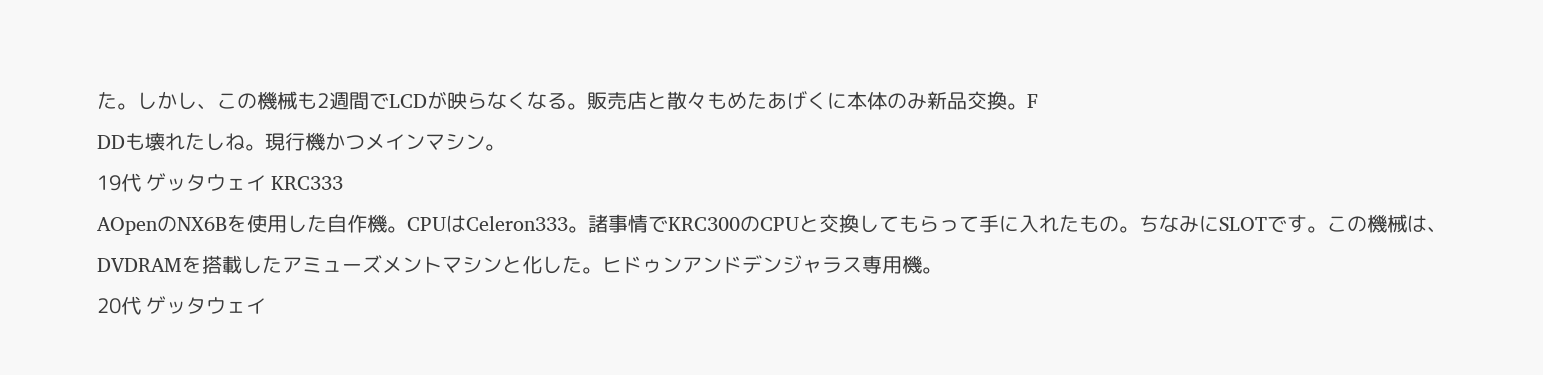た。しかし、この機械も2週間でLCDが映らなくなる。販売店と散々もめたあげくに本体のみ新品交換。F
DDも壊れたしね。現行機かつメインマシン。
19代 ゲッタウェイ KRC333
AOpenのNX6Bを使用した自作機。CPUはCeleron333。諸事情でKRC300のCPUと交換してもらって手に入れたもの。ちなみにSLOTです。この機械は、DVDRAMを搭載したアミューズメントマシンと化した。ヒドゥンアンドデンジャラス専用機。
20代 ゲッタウェイ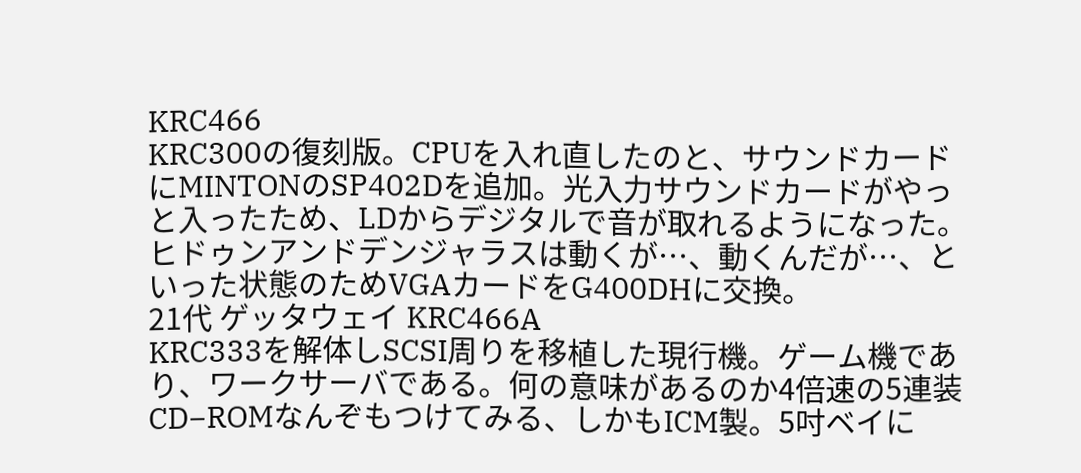KRC466
KRC300の復刻版。CPUを入れ直したのと、サウンドカードにMINTONのSP402Dを追加。光入力サウンドカードがやっと入ったため、LDからデジタルで音が取れるようになった。ヒドゥンアンドデンジャラスは動くが…、動くんだが…、といった状態のためVGAカードをG400DHに交換。
21代 ゲッタウェイ KRC466A
KRC333を解体しSCSI周りを移植した現行機。ゲーム機であり、ワークサーバである。何の意味があるのか4倍速の5連装CD−ROMなんぞもつけてみる、しかもICM製。5吋ベイに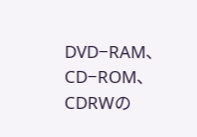DVD−RAM、CD−ROM、CDRWの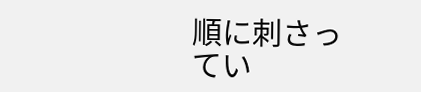順に刺さってい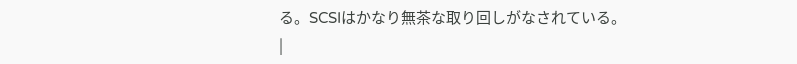る。SCSIはかなり無茶な取り回しがなされている。
|